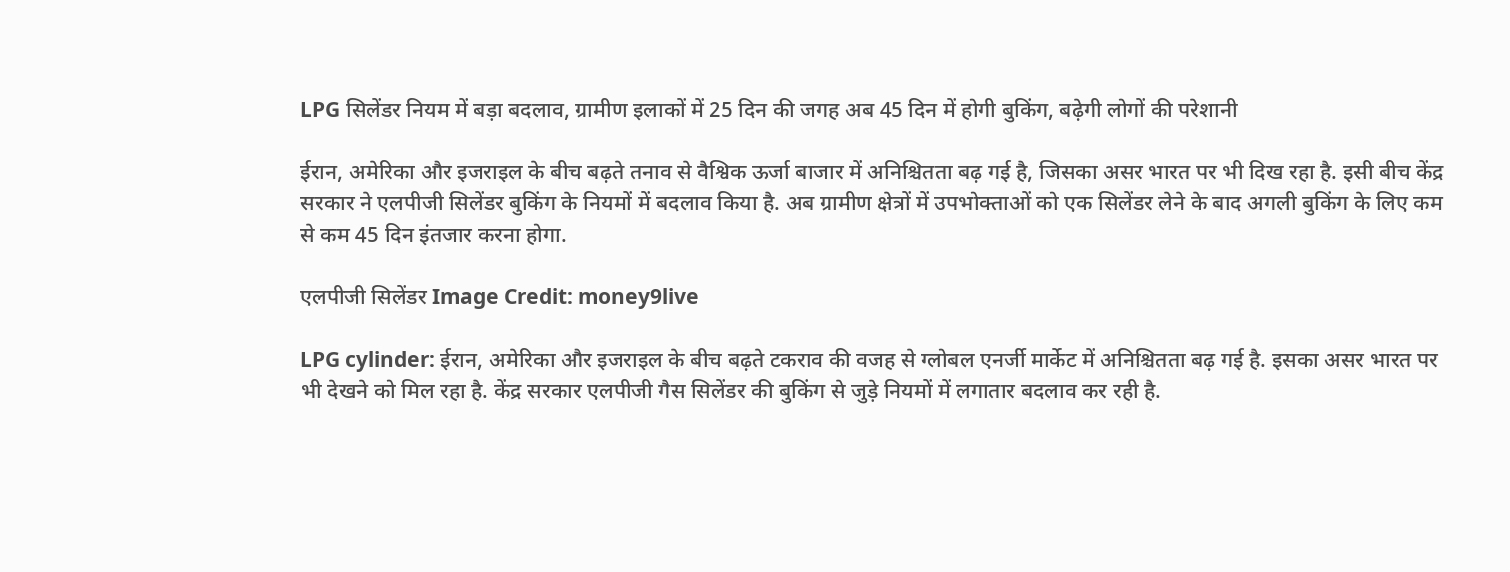LPG सिलेंडर नियम में बड़ा बदलाव, ग्रामीण इलाकों में 25 दिन की जगह अब 45 दिन में होगी बुकिंग, बढ़ेगी लोगों की परेशानी

ईरान, अमेरिका और इजराइल के बीच बढ़ते तनाव से वैश्विक ऊर्जा बाजार में अनिश्चितता बढ़ गई है, जिसका असर भारत पर भी दिख रहा है. इसी बीच केंद्र सरकार ने एलपीजी सिलेंडर बुकिंग के नियमों में बदलाव किया है. अब ग्रामीण क्षेत्रों में उपभोक्ताओं को एक सिलेंडर लेने के बाद अगली बुकिंग के लिए कम से कम 45 दिन इंतजार करना होगा.

एलपीजी सिलेंडर Image Credit: money9live

LPG cylinder: ईरान, अमेरिका और इजराइल के बीच बढ़ते टकराव की वजह से ग्लोबल एनर्जी मार्केट में अनिश्चितता बढ़ गई है. इसका असर भारत पर भी देखने को मिल रहा है. केंद्र सरकार एलपीजी गैस सिलेंडर की बुकिंग से जुड़े नियमों में लगातार बदलाव कर रही है.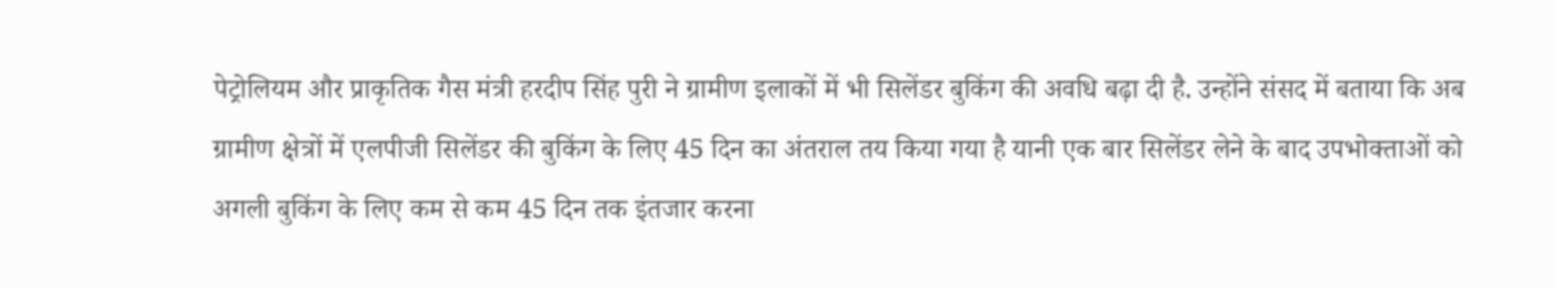पेट्रोलियम और प्राकृतिक गैस मंत्री हरदीप सिंह पुरी ने ग्रामीण इलाकों में भी सिलेंडर बुकिंग की अवधि बढ़ा दी है. उन्होंने संसद में बताया कि अब ग्रामीण क्षेत्रों में एलपीजी सिलेंडर की बुकिंग के लिए 45 दिन का अंतराल तय किया गया है यानी एक बार सिलेंडर लेने के बाद उपभोक्ताओं को अगली बुकिंग के लिए कम से कम 45 दिन तक इंतजार करना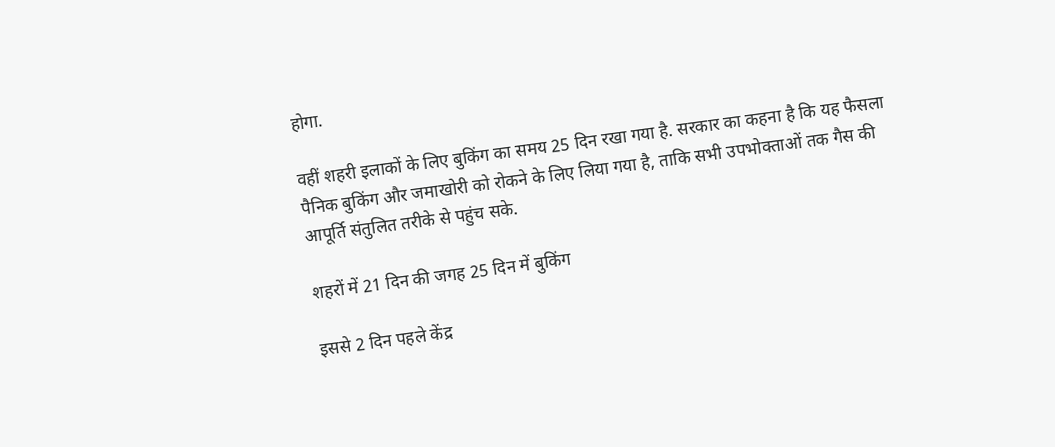होगा.

वहीं शहरी इलाकों के लिए बुकिंग का समय 25 दिन रखा गया है. सरकार का कहना है कि यह फैसला पैनिक बुकिंग और जमाखोरी को रोकने के लिए लिया गया है, ताकि सभी उपभोक्ताओं तक गैस की आपूर्ति संतुलित तरीके से पहुंच सके.

शहरों में 21 दिन की जगह 25 दिन में बुकिंग

इससे 2 दिन पहले केंद्र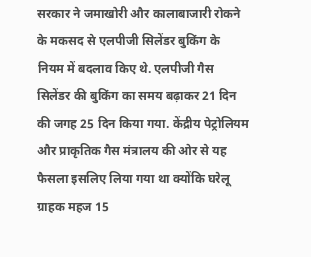सरकार ने जमाखोरी और कालाबाजारी रोकने के मकसद से एलपीजी सिलेंडर बुकिंग के नियम में बदलाव किए थे. एलपीजी गैस सिलेंडर की बुकिंग का समय बढ़ाकर 21 दिन की जगह 25 दिन किया गया. केंद्रीय पेट्रोलियम और प्राकृतिक गैस मंत्रालय की ओर से यह फैसला इसलिए लिया गया था क्योंकि घरेलू ग्राहक महज 15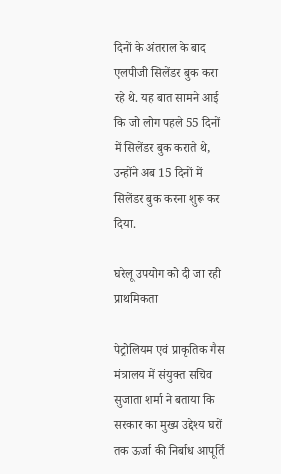दिनों के अंतराल के बाद एलपीजी सिलेंडर बुक करा रहे थे. यह बात सामने आई कि जो लोग पहले 55 दिनों में सिलेंडर बुक कराते थे, उन्होंने अब 15 दिनों में सिलेंडर बुक करना शुरू कर दिया.

घरेलू उपयोग को दी जा रही प्राथमिकता

पेट्रोलियम एवं प्राकृतिक गैस मंत्रालय में संयुक्त सचिव सुजाता शर्मा ने बताया कि सरकार का मुख्य उद्देश्य घरों तक ऊर्जा की निर्बाध आपूर्ति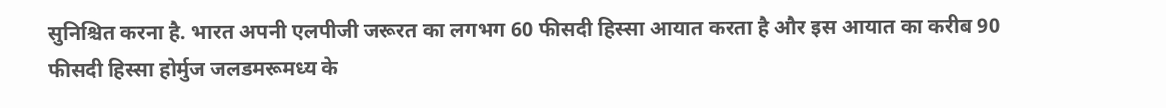सुनिश्चित करना है. भारत अपनी एलपीजी जरूरत का लगभग 60 फीसदी हिस्सा आयात करता है और इस आयात का करीब 90 फीसदी हिस्सा होर्मुज जलडमरूमध्य के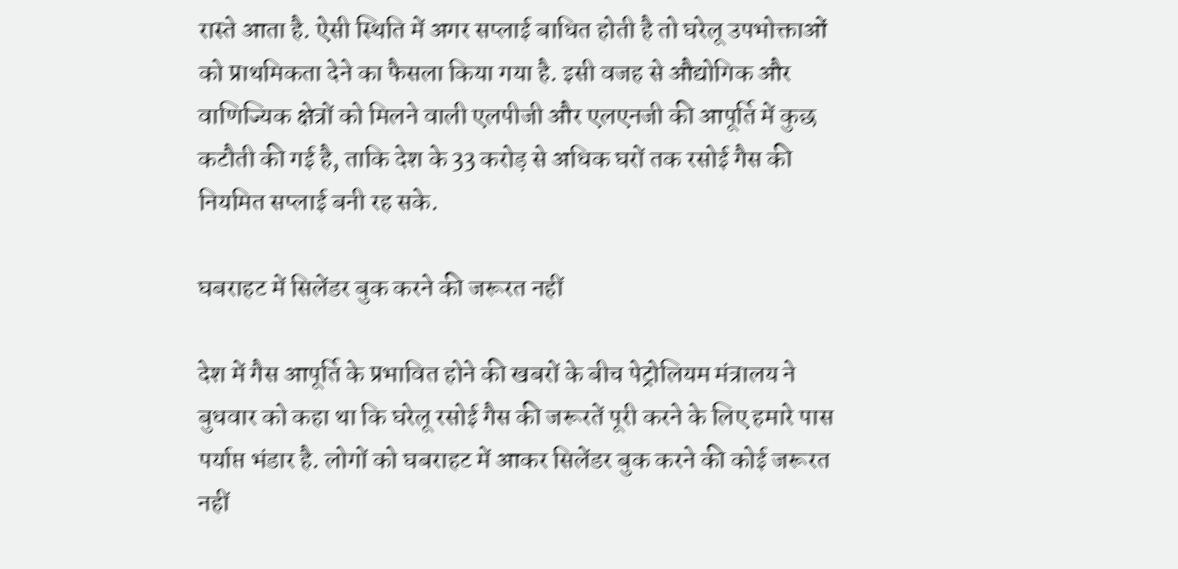रास्ते आता है. ऐसी स्थिति में अगर सप्लाई बाधित होती है तो घरेलू उपभोक्ताओं को प्राथमिकता देने का फैसला किया गया है. इसी वजह से औद्योगिक और वाणिज्यिक क्षेत्रों को मिलने वाली एलपीजी और एलएनजी की आपूर्ति में कुछ कटौती की गई है, ताकि देश के 33 करोड़ से अधिक घरों तक रसोई गैस की नियमित सप्लाई बनी रह सके.

घबराहट में सिलेंडर बुक करने की जरूरत नहीं

देश में गैस आपूर्ति के प्रभावित होने की खबरों के बीच पेट्रोलियम मंत्रालय ने बुधवार को कहा था कि घरेलू रसोई गैस की जरूरतें पूरी करने के लिए हमारे पास पर्याप्त भंडार है. लोगों को घबराहट में आकर सिलेंडर बुक करने की कोई जरूरत नहीं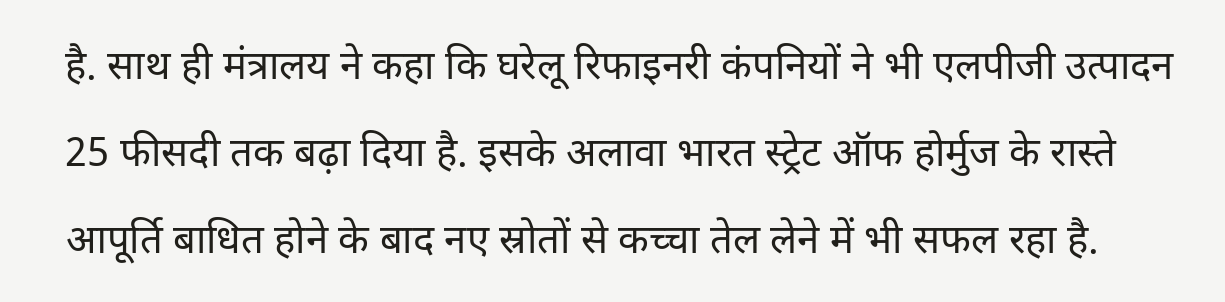है. साथ ही मंत्रालय ने कहा कि घरेलू रिफाइनरी कंपनियों ने भी एलपीजी उत्पादन 25 फीसदी तक बढ़ा दिया है. इसके अलावा भारत स्ट्रेट ऑफ होर्मुज के रास्ते आपूर्ति बाधित होने के बाद नए स्रोतों से कच्चा तेल लेने में भी सफल रहा है.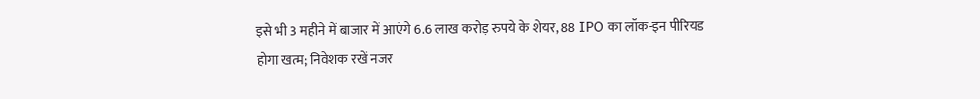इसे भी 3 महीने में बाजार में आएंगे 6.6 लाख करोड़ रुपये के शेयर, 88 IPO का लॉक-इन पीरियड होगा खत्म; निवेशक रखें नजर